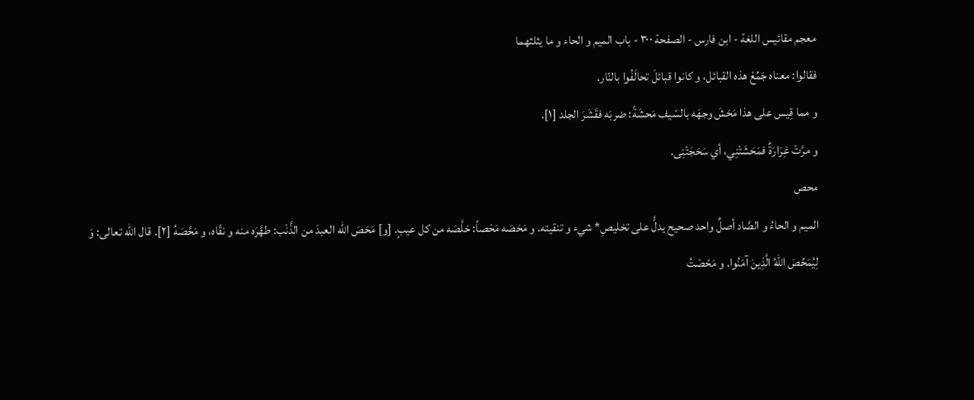معجم مقائيس اللغة - ابن فارس - الصفحة ٣٠٠ - باب الميم و الحاء و ما يثلثهما
فقالوا: معناه جَمِّعْ هذه القبائل، و كانوا قبائلَ تحالَفُوا بالنّار.
و مما قِيس على هذا مَحَشَ وجهَه بالسّيف مَحشَةً: ضربَه فقَشَرَ الجلد [١].
و مرَّتْ غِرَارَةٌ فمَحَشَتْنِي، أي سَحَجَتْنِى.
محص
الميم و الحاءُ و الصَّاد أصلٌ واحد صحيح يدلُّ على تخليصِ* شيء و تنقيته. و مَحَصَه مَحْصاً: خلَّصَه من كل عيبٍ. [و] مَحَصَ اللّٰه العبدَ من الذَّنْب: طهَّرَه منه و نقّاه، و مَحَّصَهُ [٢]. قال اللّٰه تعالى: وَ لِيُمَحِّصَ اللّٰهُ الَّذِينَ آمَنُوا. و مَحّصْتُ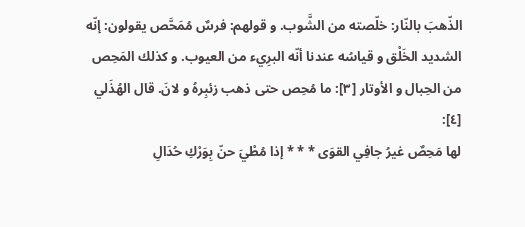الذّهبَ بالنّار: خلّصته من الشَّوب. و قولهم: فرسٌ مُمَحَّص يقولون: إنّه الشديد الخَلْق و قياسُه عندنا أنّه البرِيء من العيوب. و كذلك المَحِص من الحِبال و الأوتار [٣]: ما مُحِص حتى ذهب زئبِرهُ و لانَ. قال الهُذَلي [٤]:
لها مَحِصٌ غيرُ جافِي القوَى * * * إذا مُطْيَ حنّ بِوَرْكِ حُدَالِ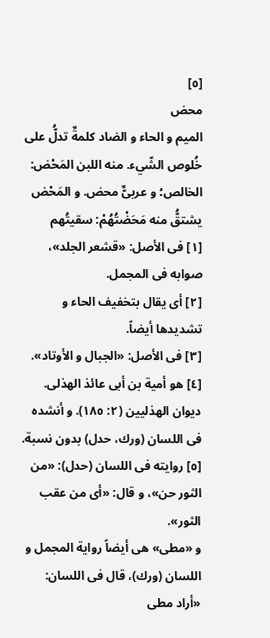[٥]
محض
الميم و الحاء و الضاد كلمةٌ تدلُّ على خُلوص الشّيء. منه اللبن المَحْض: الخالص؛ و عربىٌّ محض. و المَحْض يشتقُّ منه مَحَضْتُهُمْ: سقيتُهم
[١] فى الأصل: «قشعر الجلد»، صوابه فى المجمل.
[٢] أى يقال بتخفيف الحاء و تشديدها أيضاً.
[٣] فى الأصل: «الجبال و الأوتاد».
[٤] هو أمية بن أبى عائذ الهذلى. ديوان الهذليين (٢: ١٨٥). و أنشده فى اللسان (ورك، حدل) بدون نسبة.
[٥] روايته فى اللسان (حدل): «من الثور حن»، و قال: «أى من عقب الثور».
و «مطى» هى أيضاً رواية المجمل و اللسان (ورك)، قال فى اللسان: «أراد مطى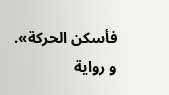فأسكن الحركة».
و رواية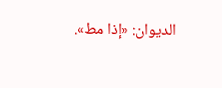الديوان: «إذا مط».